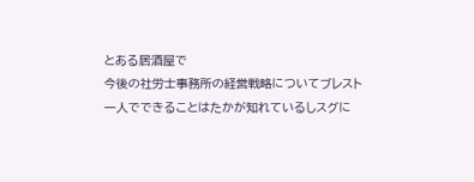とある居酒屋で
今後の社労士事務所の経営戦略についてブレスト
一人でできることはたかが知れているしスグに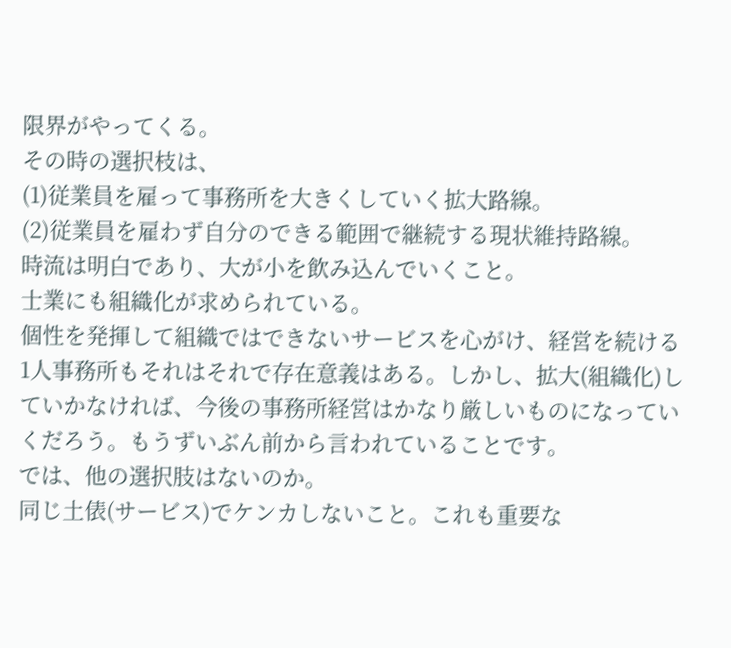限界がやってくる。
その時の選択枝は、
(1)従業員を雇って事務所を大きくしていく拡大路線。
(2)従業員を雇わず自分のできる範囲で継続する現状維持路線。
時流は明白であり、大が小を飲み込んでいくこと。
士業にも組織化が求められている。
個性を発揮して組織ではできないサービスを心がけ、経営を続ける1人事務所もそれはそれで存在意義はある。しかし、拡大(組織化)していかなければ、今後の事務所経営はかなり厳しいものになっていくだろう。もうずいぶん前から言われていることです。
では、他の選択肢はないのか。
同じ土俵(サービス)でケンカしないこと。これも重要な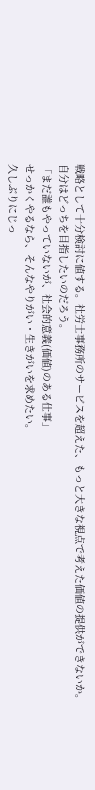戦略として十分検討に値する。社労士事務所のサービスを超えた、もっと大きな視点で考えた価値の提供ができないか。
自分はどっちを目指したいのだろう。
「まだ誰もやっていないが、社会的意義(価値)のある仕事」
せっかくやるなら、そんなやりがい・生きがいを求めたい。
久しぶりにじっ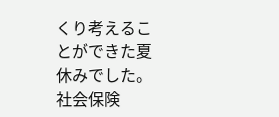くり考えることができた夏休みでした。
社会保険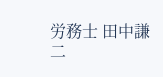労務士 田中謙二